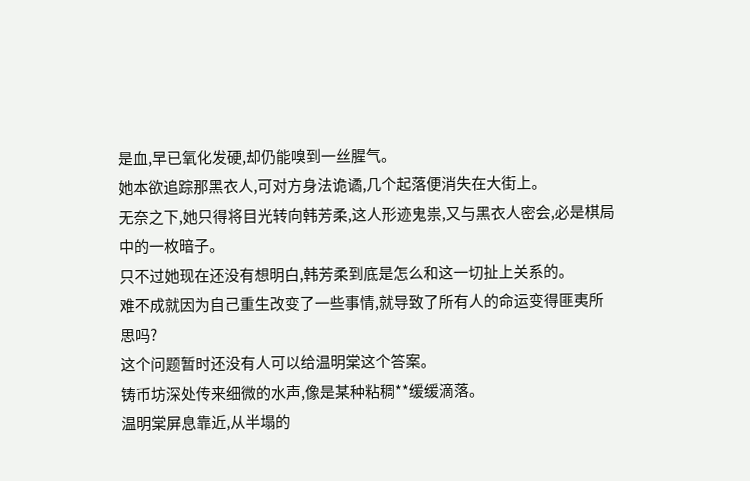是血,早已氧化发硬,却仍能嗅到一丝腥气。
她本欲追踪那黑衣人,可对方身法诡谲,几个起落便消失在大街上。
无奈之下,她只得将目光转向韩芳柔,这人形迹鬼祟,又与黑衣人密会,必是棋局中的一枚暗子。
只不过她现在还没有想明白,韩芳柔到底是怎么和这一切扯上关系的。
难不成就因为自己重生改变了一些事情,就导致了所有人的命运变得匪夷所思吗?
这个问题暂时还没有人可以给温明棠这个答案。
铸币坊深处传来细微的水声,像是某种粘稠**缓缓滴落。
温明棠屏息靠近,从半塌的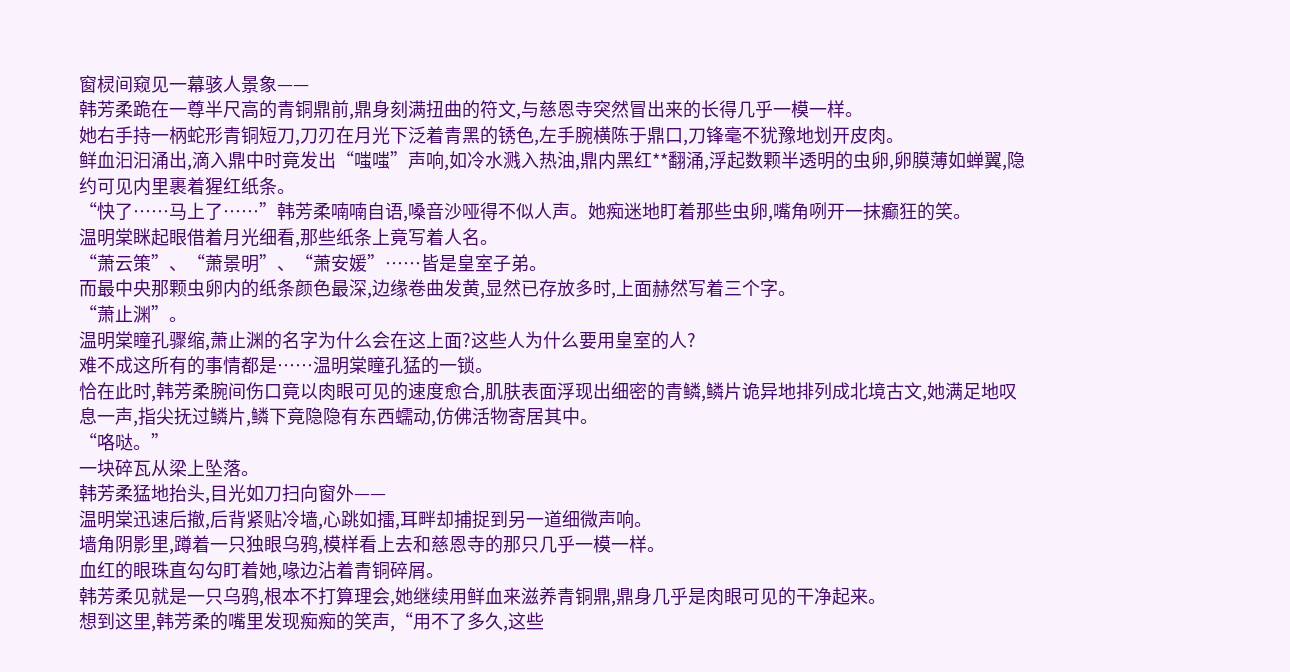窗棂间窥见一幕骇人景象——
韩芳柔跪在一尊半尺高的青铜鼎前,鼎身刻满扭曲的符文,与慈恩寺突然冒出来的长得几乎一模一样。
她右手持一柄蛇形青铜短刀,刀刃在月光下泛着青黑的锈色,左手腕横陈于鼎口,刀锋毫不犹豫地划开皮肉。
鲜血汩汩涌出,滴入鼎中时竟发出“嗤嗤”声响,如冷水溅入热油,鼎内黑红**翻涌,浮起数颗半透明的虫卵,卵膜薄如蝉翼,隐约可见内里裹着猩红纸条。
“快了……马上了……”韩芳柔喃喃自语,嗓音沙哑得不似人声。她痴迷地盯着那些虫卵,嘴角咧开一抹癫狂的笑。
温明棠眯起眼借着月光细看,那些纸条上竟写着人名。
“萧云策”、“萧景明”、“萧安媛”……皆是皇室子弟。
而最中央那颗虫卵内的纸条颜色最深,边缘卷曲发黄,显然已存放多时,上面赫然写着三个字。
“萧止渊”。
温明棠瞳孔骤缩,萧止渊的名字为什么会在这上面?这些人为什么要用皇室的人?
难不成这所有的事情都是……温明棠瞳孔猛的一锁。
恰在此时,韩芳柔腕间伤口竟以肉眼可见的速度愈合,肌肤表面浮现出细密的青鳞,鳞片诡异地排列成北境古文,她满足地叹息一声,指尖抚过鳞片,鳞下竟隐隐有东西蠕动,仿佛活物寄居其中。
“咯哒。”
一块碎瓦从梁上坠落。
韩芳柔猛地抬头,目光如刀扫向窗外——
温明棠迅速后撤,后背紧贴冷墙,心跳如擂,耳畔却捕捉到另一道细微声响。
墙角阴影里,蹲着一只独眼乌鸦,模样看上去和慈恩寺的那只几乎一模一样。
血红的眼珠直勾勾盯着她,喙边沾着青铜碎屑。
韩芳柔见就是一只乌鸦,根本不打算理会,她继续用鲜血来滋养青铜鼎,鼎身几乎是肉眼可见的干净起来。
想到这里,韩芳柔的嘴里发现痴痴的笑声,“用不了多久,这些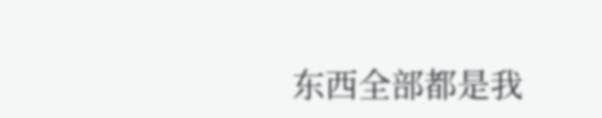东西全部都是我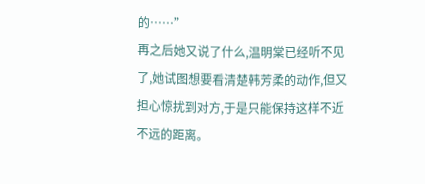的……”
再之后她又说了什么,温明棠已经听不见了,她试图想要看清楚韩芳柔的动作,但又担心惊扰到对方,于是只能保持这样不近不远的距离。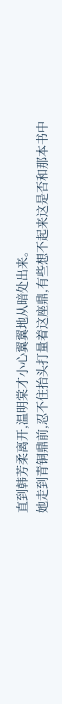直到韩芳柔离开,温明棠才小心翼翼地从暗处出来。
她走到青铜鼎前,忍不住抬头打量着这座鼎,有些想不起来这是否和那本书中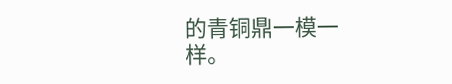的青铜鼎一模一样。